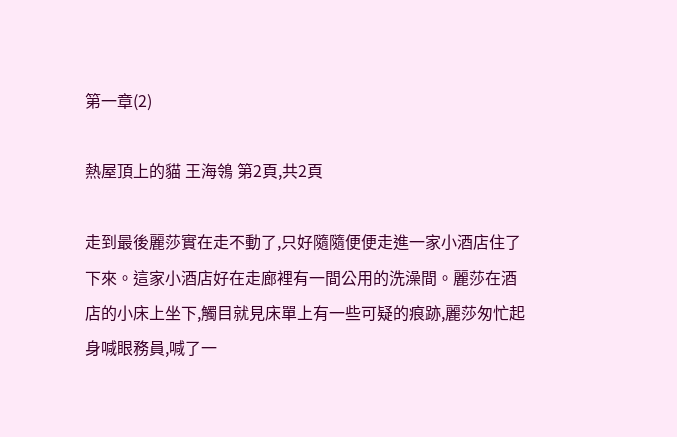第一章(2)

熱屋頂上的貓 王海鴒 第2頁,共2頁

走到最後麗莎實在走不動了,只好隨隨便便走進一家小酒店住了下來。這家小酒店好在走廊裡有一間公用的洗澡間。麗莎在酒店的小床上坐下,觸目就見床單上有一些可疑的痕跡,麗莎匆忙起身喊眼務員,喊了一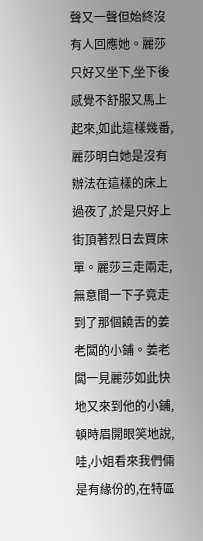聲又一聲但始終沒有人回應她。麗莎只好又坐下,坐下後感覺不舒服又馬上起來,如此這樣幾番,麗莎明白她是沒有辦法在這樣的床上過夜了,於是只好上街頂著烈日去買床單。麗莎三走兩走,無意間一下子竟走到了那個饒舌的姜老闆的小鋪。姜老闆一見麗莎如此快地又來到他的小鋪,頓時眉開眼笑地說,哇,小姐看來我們倆是有緣份的,在特區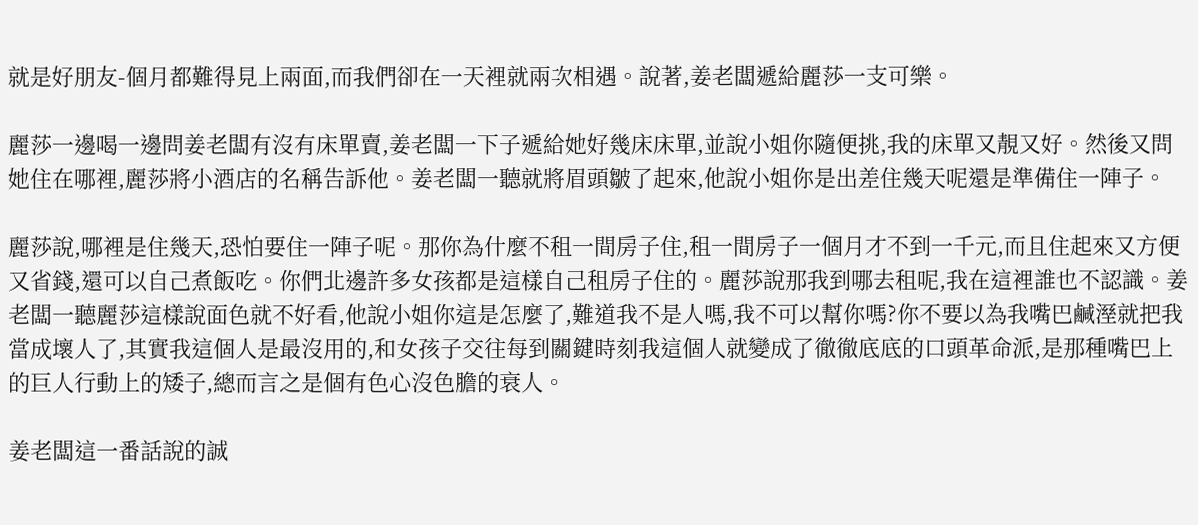就是好朋友-個月都難得見上兩面,而我們卻在一天裡就兩次相遇。說著,姜老闆遞給麗莎一支可樂。

麗莎一邊喝一邊問姜老闆有沒有床單賣,姜老闆一下子遞給她好幾床床單,並說小姐你隨便挑,我的床單又靚又好。然後又問她住在哪裡,麗莎將小酒店的名稱告訴他。姜老闆一聽就將眉頭皺了起來,他說小姐你是出差住幾天呢還是準備住一陣子。

麗莎說,哪裡是住幾天,恐怕要住一陣子呢。那你為什麼不租一間房子住,租一間房子一個月才不到一千元,而且住起來又方便又省錢,還可以自己煮飯吃。你們北邊許多女孩都是這樣自己租房子住的。麗莎說那我到哪去租呢,我在這裡誰也不認識。姜老闆一聽麗莎這樣說面色就不好看,他說小姐你這是怎麼了,難道我不是人嗎,我不可以幫你嗎?你不要以為我嘴巴鹹溼就把我當成壞人了,其實我這個人是最沒用的,和女孩子交往每到關鍵時刻我這個人就變成了徹徹底底的口頭革命派,是那種嘴巴上的巨人行動上的矮子,總而言之是個有色心沒色膽的衰人。

姜老闆這一番話說的誠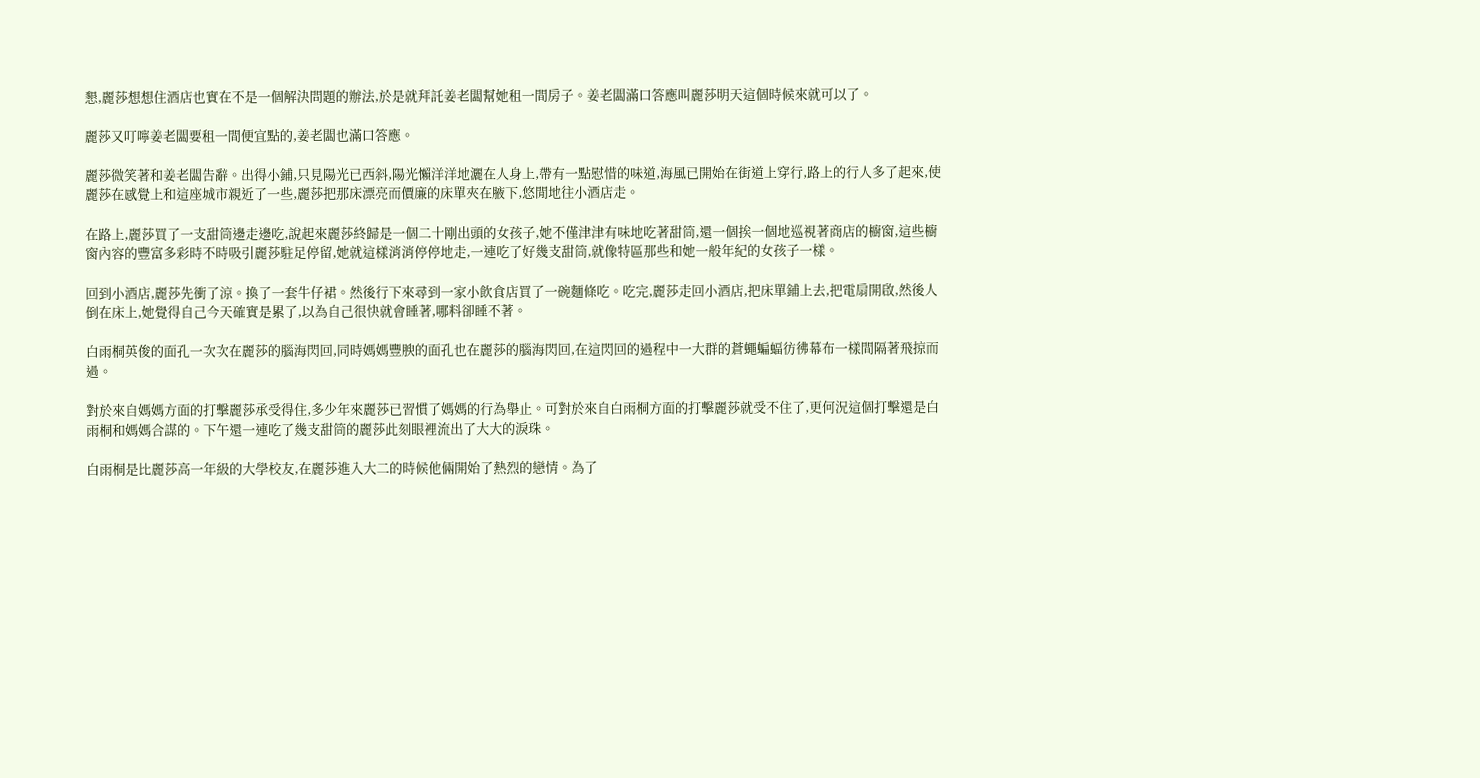懇,麗莎想想住酒店也實在不是一個解決問題的辦法,於是就拜託姜老闆幫她租一間房子。姜老闆滿口答應叫麗莎明天這個時候來就可以了。

麗莎又叮嚀姜老闆要租一間便宜點的,姜老闆也滿口答應。

麗莎微笑著和姜老闆告辭。出得小鋪,只見陽光已西斜,陽光懶洋洋地灑在人身上,帶有一點慰惜的味道,海風已開始在街道上穿行,路上的行人多了起來,使麗莎在感覺上和這座城市親近了一些,麗莎把那床漂亮而價廉的床單夾在腋下,悠閒地往小酒店走。

在路上,麗莎買了一支甜筒邊走邊吃,說起來麗莎終歸是一個二十剛出頭的女孩子,她不僅津津有味地吃著甜筒,還一個挨一個地巡視著商店的櫥窗,這些櫥窗內容的豐富多彩時不時吸引麗莎駐足停留,她就這樣消消停停地走,一連吃了好幾支甜筒,就像特區那些和她一般年紀的女孩子一樣。

回到小酒店,麗莎先衝了涼。換了一套牛仔裙。然後行下來尋到一家小飲食店買了一碗麵條吃。吃完,麗莎走回小酒店,把床單鋪上去,把電扇開啟,然後人倒在床上,她覺得自己今天確實是累了,以為自己很快就會睡著,哪料卻睡不著。

白雨桐英俊的面孔一次次在麗莎的腦海閃回,同時媽媽豐腴的面孔也在麗莎的腦海閃回,在這閃回的過程中一大群的蒼蠅蝙蝠彷彿幕布一樣間隔著飛掠而過。

對於來自媽媽方面的打擊麗莎承受得住,多少年來麗莎已習慣了媽媽的行為舉止。可對於來自白雨桐方面的打擊麗莎就受不住了,更何況這個打擊還是白雨桐和媽媽合謀的。下午還一連吃了幾支甜筒的麗莎此刻眼裡流出了大大的淚珠。

白雨桐是比麗莎高一年級的大學校友,在麗莎進入大二的時候他倆開始了熱烈的戀情。為了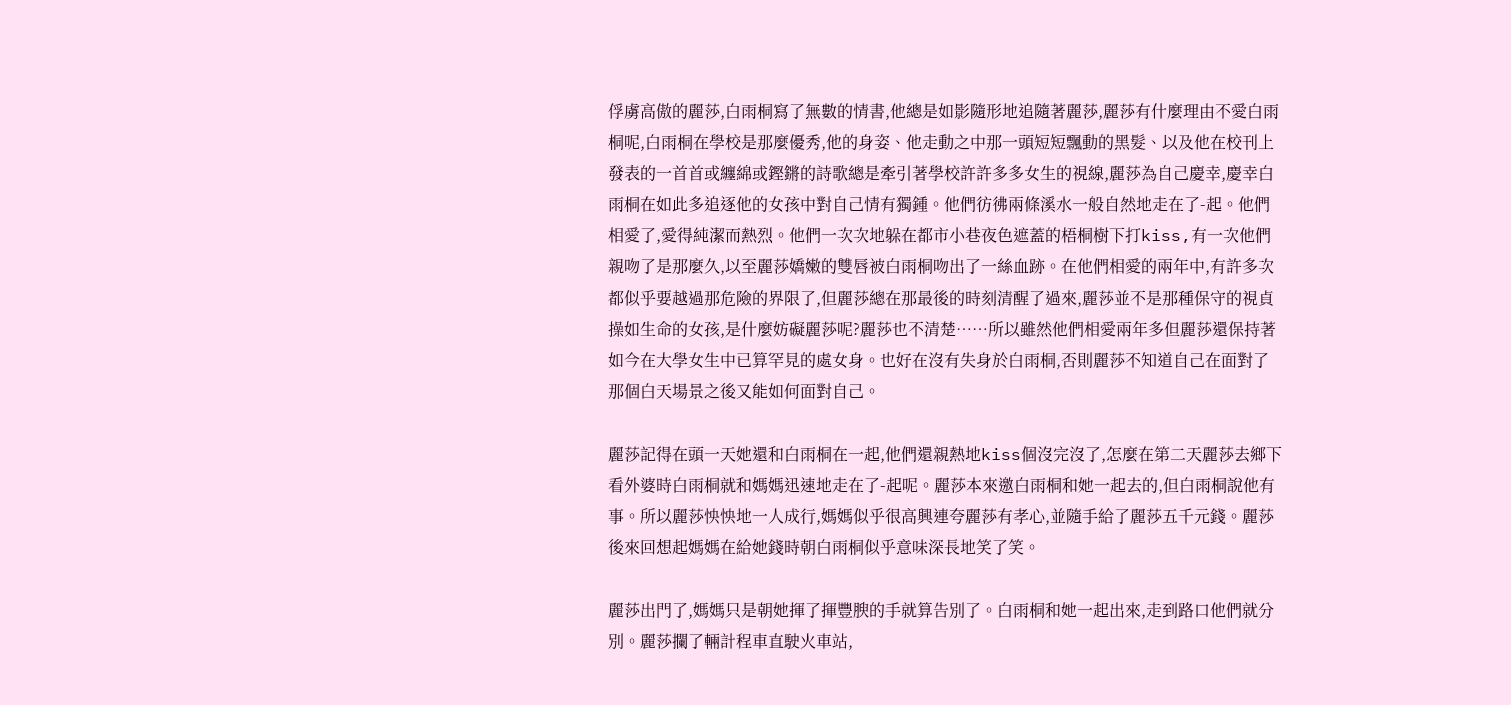俘虜高傲的麗莎,白雨桐寫了無數的情書,他總是如影隨形地追隨著麗莎,麗莎有什麼理由不愛白雨桐呢,白雨桐在學校是那麼優秀,他的身姿、他走動之中那一頭短短飄動的黑髮、以及他在校刊上發表的一首首或纏綿或鏗鏘的詩歌總是牽引著學校許許多多女生的視線,麗莎為自己慶幸,慶幸白雨桐在如此多追逐他的女孩中對自己情有獨鍾。他們彷彿兩條溪水一般自然地走在了-起。他們相愛了,愛得純潔而熱烈。他們一次次地躲在都市小巷夜色遮蓋的梧桐樹下打kiss,有一次他們親吻了是那麼久,以至麗莎嬌嫩的雙唇被白雨桐吻出了一絲血跡。在他們相愛的兩年中,有許多次都似乎要越過那危險的界限了,但麗莎總在那最後的時刻清醒了過來,麗莎並不是那種保守的視貞操如生命的女孩,是什麼妨礙麗莎呢?麗莎也不清楚……所以雖然他們相愛兩年多但麗莎還保持著如今在大學女生中已算罕見的處女身。也好在沒有失身於白雨桐,否則麗莎不知道自己在面對了那個白天場景之後又能如何面對自己。

麗莎記得在頭一天她還和白雨桐在一起,他們還親熱地kiss個沒完沒了,怎麼在第二天麗莎去鄉下看外婆時白雨桐就和媽媽迅速地走在了-起呢。麗莎本來邀白雨桐和她一起去的,但白雨桐說他有事。所以麗莎怏怏地一人成行,媽媽似乎很高興連夸麗莎有孝心,並隨手給了麗莎五千元錢。麗莎後來回想起媽媽在給她錢時朝白雨桐似乎意味深長地笑了笑。

麗莎出門了,媽媽只是朝她揮了揮豐腴的手就算告別了。白雨桐和她一起出來,走到路口他們就分別。麗莎攔了輛計程車直駛火車站,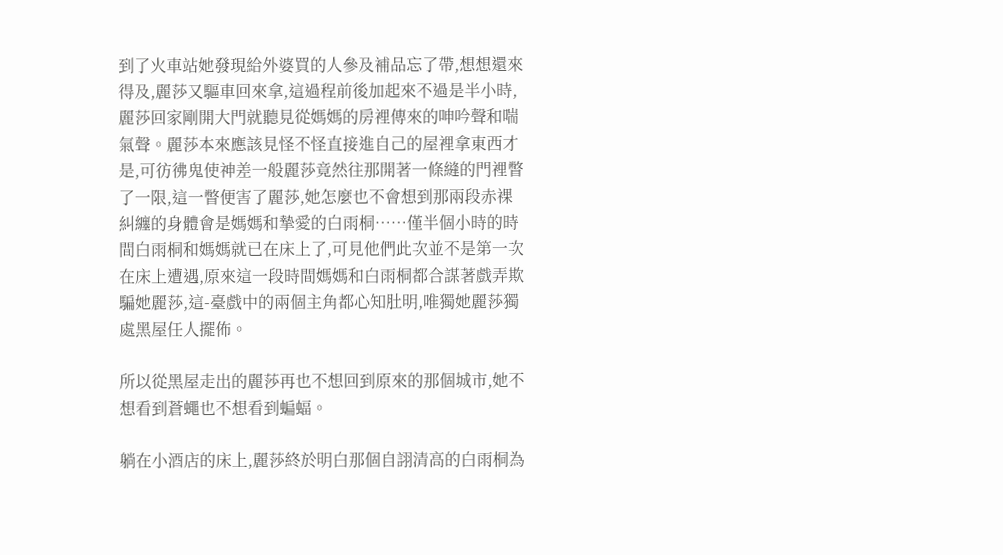到了火車站她發現給外婆買的人參及補品忘了帶,想想還來得及,麗莎又驅車回來拿,這過程前後加起來不過是半小時,麗莎回家剛開大門就聽見從媽媽的房裡傳來的呻吟聲和喘氣聲。麗莎本來應該見怪不怪直接進自己的屋裡拿東西才是,可彷彿鬼使神差一般麗莎竟然往那開著一條縫的門裡瞥了一限,這一瞥便害了麗莎,她怎麼也不會想到那兩段赤裸糾纏的身體會是媽媽和摯愛的白雨桐……僅半個小時的時間白雨桐和媽媽就已在床上了,可見他們此次並不是第一次在床上遭遇,原來這一段時間媽媽和白雨桐都合謀著戲弄欺騙她麗莎,這-臺戲中的兩個主角都心知肚明,唯獨她麗莎獨處黑屋任人擺佈。

所以從黑屋走出的麗莎再也不想回到原來的那個城市,她不想看到蒼蠅也不想看到蝙蝠。

躺在小酒店的床上,麗莎終於明白那個自詡清高的白雨桐為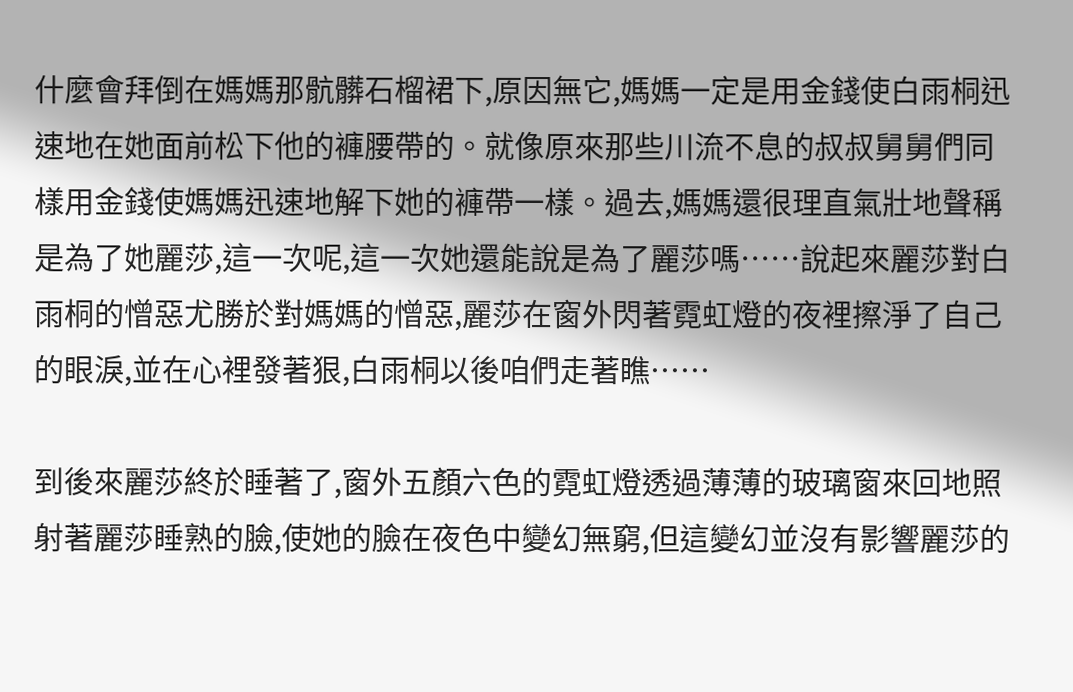什麼會拜倒在媽媽那骯髒石榴裙下,原因無它,媽媽一定是用金錢使白雨桐迅速地在她面前松下他的褲腰帶的。就像原來那些川流不息的叔叔舅舅們同樣用金錢使媽媽迅速地解下她的褲帶一樣。過去,媽媽還很理直氣壯地聲稱是為了她麗莎,這一次呢,這一次她還能說是為了麗莎嗎……說起來麗莎對白雨桐的憎惡尤勝於對媽媽的憎惡,麗莎在窗外閃著霓虹燈的夜裡擦淨了自己的眼淚,並在心裡發著狠,白雨桐以後咱們走著瞧……

到後來麗莎終於睡著了,窗外五顏六色的霓虹燈透過薄薄的玻璃窗來回地照射著麗莎睡熟的臉,使她的臉在夜色中變幻無窮,但這變幻並沒有影響麗莎的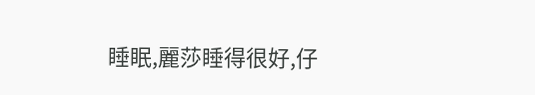睡眠,麗莎睡得很好,仔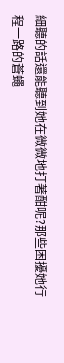細聽的話還能聽到她在微微地打著酣呢?那些困擾她行程一路的蒼蠅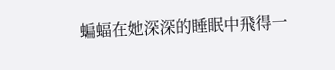蝙蝠在她深深的睡眠中飛得一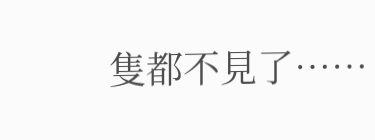隻都不見了……